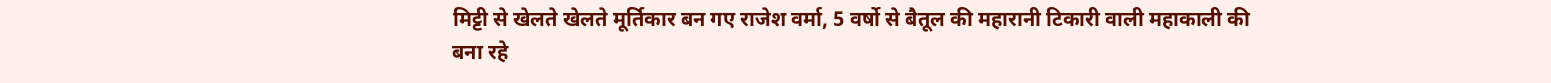मिट्टी से खेलते खेलते मूर्तिकार बन गए राजेश वर्मा, 5 वर्षो से बैतूल की महारानी टिकारी वाली महाकाली की बना रहे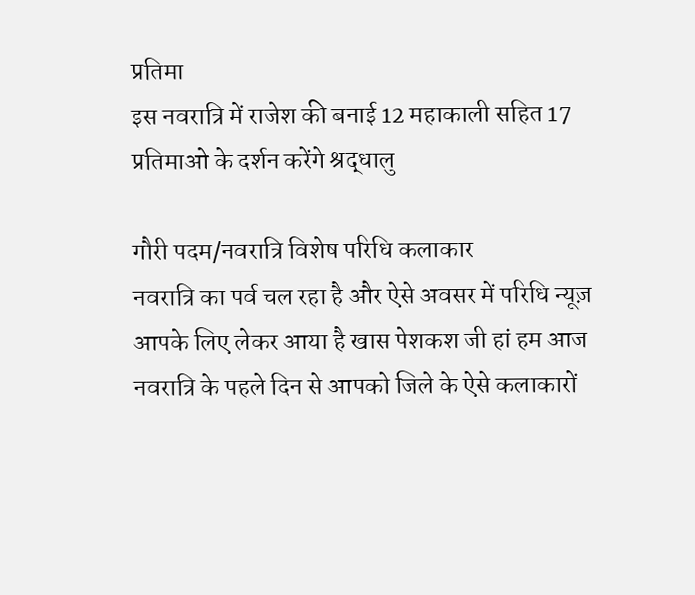प्रतिमा
इस नवरात्रि में राजेश की बनाई 12 महाकाली सहित 17 प्रतिमाओ के दर्शन करेंगे श्रद्धालु

गौरी पदम/नवरात्रि विशेष परिधि कलाकार
नवरात्रि का पर्व चल रहा है और ऐसे अवसर में परिधि न्यूज़ आपके लिए लेकर आया है खास पेशकश जी हां हम आज नवरात्रि के पहले दिन से आपको जिले के ऐसे कलाकारों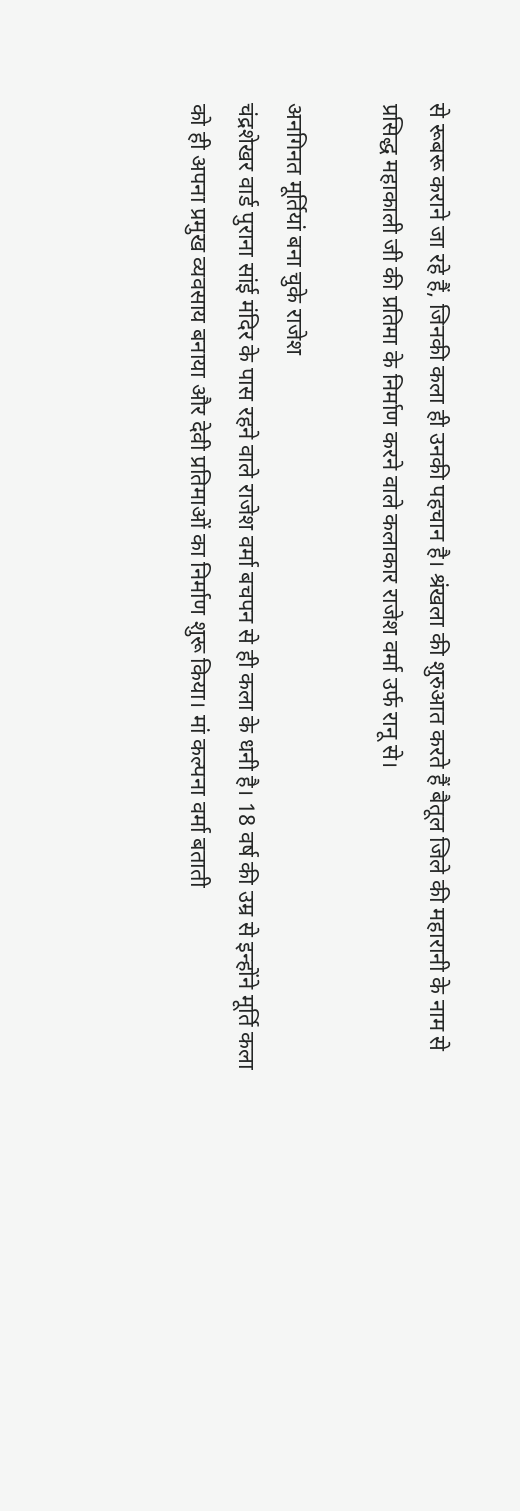से रूबरू कराने जा रहे हैं, जिनकी कला ही उनकी पहचान है। श्रंखला की शुरुआत करते हैं बैतूल जिले की महारानी के नाम से प्रसिद्ध महाकाली जी की प्रतिमा के निर्माण करने वाले कलाकार राजेश वर्मा उर्फ रानू से।

अनगिनत मूर्तियां बना चुके राजेश
चंद्रशेखर वार्ड पुराना सांई मंदिर के पास रहने वाले राजेश वर्मा बचपन से ही कला के धनी है। 18 वर्ष की उम्र से इन्होंने मूर्ति कला को ही अपना प्रमुख व्यवसाय बनाया और देवी प्रतिमाओं का निर्माण शुरू किया। मां कल्पना वर्मा बताती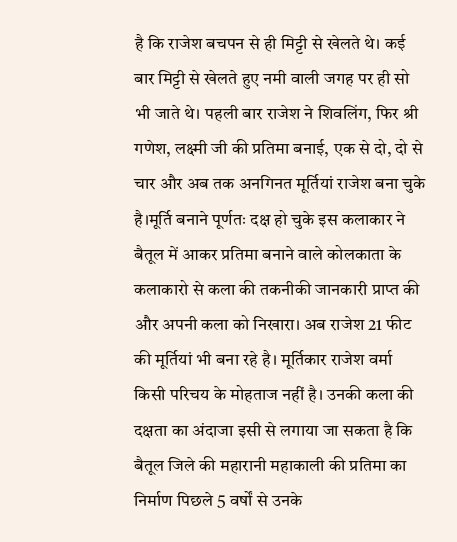है कि राजेश बचपन से ही मिट्टी से खेलते थे। कई बार मिट्टी से खेलते हुए नमी वाली जगह पर ही सो भी जाते थे। पहली बार राजेश ने शिवलिंग, फिर श्री गणेश, लक्ष्मी जी की प्रतिमा बनाई, एक से दो, दो से चार और अब तक अनगिनत मूर्तियां राजेश बना चुके है।मूर्ति बनाने पूर्णतः दक्ष हो चुके इस कलाकार ने बैतूल में आकर प्रतिमा बनाने वाले कोलकाता के कलाकारो से कला की तकनीकी जानकारी प्राप्त की और अपनी कला को निखारा। अब राजेश 21 फीट की मूर्तियां भी बना रहे है। मूर्तिकार राजेश वर्मा किसी परिचय के मोहताज नहीं है। उनकी कला की दक्षता का अंदाजा इसी से लगाया जा सकता है कि बैतूल जिले की महारानी महाकाली की प्रतिमा का निर्माण पिछले 5 वर्षों से उनके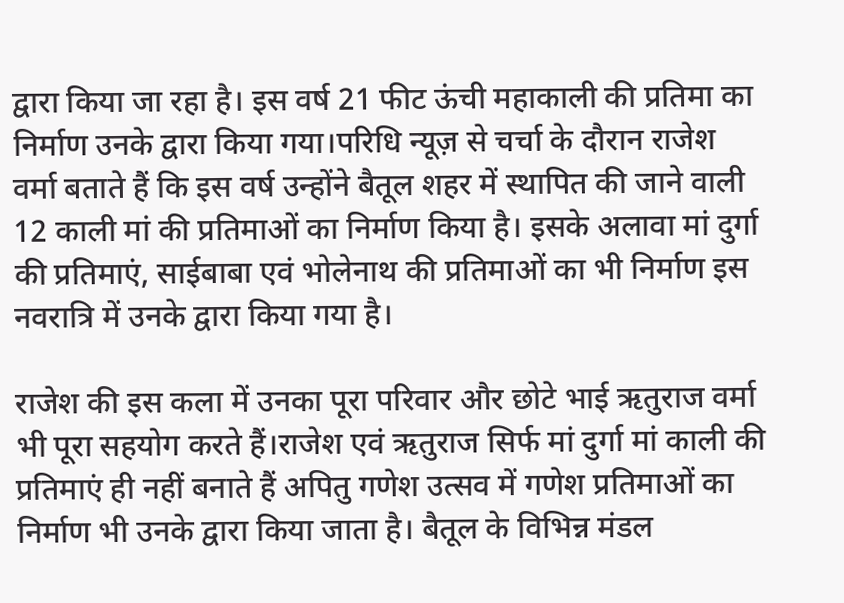द्वारा किया जा रहा है। इस वर्ष 21 फीट ऊंची महाकाली की प्रतिमा का निर्माण उनके द्वारा किया गया।परिधि न्यूज़ से चर्चा के दौरान राजेश वर्मा बताते हैं कि इस वर्ष उन्होंने बैतूल शहर में स्थापित की जाने वाली 12 काली मां की प्रतिमाओं का निर्माण किया है। इसके अलावा मां दुर्गा की प्रतिमाएं, साईबाबा एवं भोलेनाथ की प्रतिमाओं का भी निर्माण इस नवरात्रि में उनके द्वारा किया गया है।

राजेश की इस कला में उनका पूरा परिवार और छोटे भाई ऋतुराज वर्मा भी पूरा सहयोग करते हैं।राजेश एवं ऋतुराज सिर्फ मां दुर्गा मां काली की प्रतिमाएं ही नहीं बनाते हैं अपितु गणेश उत्सव में गणेश प्रतिमाओं का निर्माण भी उनके द्वारा किया जाता है। बैतूल के विभिन्न मंडल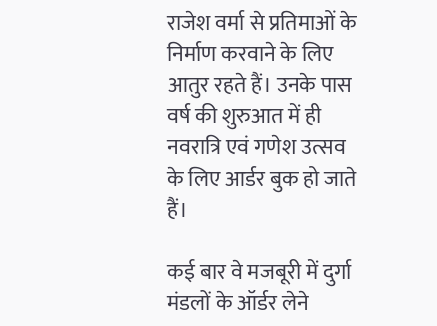राजेश वर्मा से प्रतिमाओं के निर्माण करवाने के लिए आतुर रहते हैं। उनके पास वर्ष की शुरुआत में ही नवरात्रि एवं गणेश उत्सव के लिए आर्डर बुक हो जाते हैं।

कई बार वे मजबूरी में दुर्गा मंडलों के ऑर्डर लेने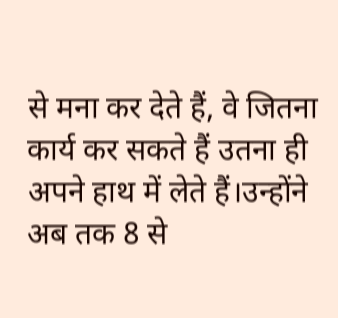से मना कर देते हैं, वे जितना कार्य कर सकते हैं उतना ही अपने हाथ में लेते हैं।उन्होंने अब तक 8 से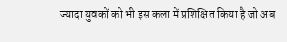ज्यादा युवकों को भी इस कला में प्रशिक्षित किया है जो अब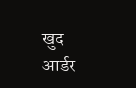खुद आर्डर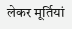लेकर मूर्तियां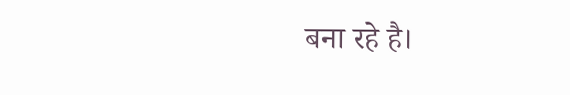बना रहे है।